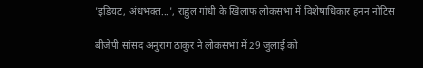'इडियट, अंधभक्त...', राहुल गांधी के खिलाफ लोकसभा में विशेषाधिकार हनन नोटिस

बीजेपी सांसद अनुराग ठाकुर ने लोकसभा में 29 जुलाई को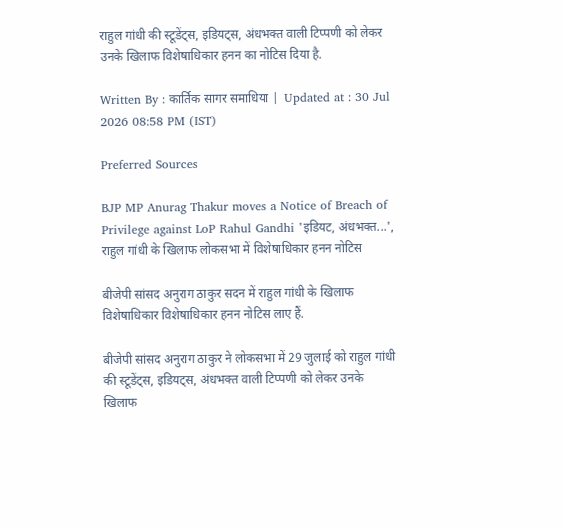राहुल गांधी की स्टूडेंट्स, इडियट्स, अंधभक्त वाली टिप्पणी को लेकर उनके खिलाफ विशेषाधिकार हनन का नोटिस दिया है.

Written By : कार्तिक सागर समाधिया |  Updated at : 30 Jul 2026 08:58 PM (IST)

Preferred Sources

BJP MP Anurag Thakur moves a Notice of Breach of Privilege against LoP Rahul Gandhi 'इडियट, अंधभक्त...', राहुल गांधी के खिलाफ लोकसभा में विशेषाधिकार हनन नोटिस

बीजेपी सांसद अनुराग ठाकुर सदन में राहुल गांधी के खिलाफ विशेषाधिकार विशेषाधिकार हनन नोटिस लाए हैं.

बीजेपी सांसद अनुराग ठाकुर ने लोकसभा में 29 जुलाई को राहुल गांधी की स्टूडेंट्स, इडियट्स, अंधभक्त वाली टिप्पणी को लेकर उनके खिलाफ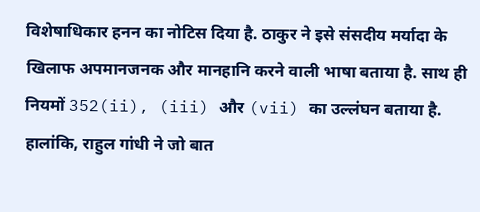विशेषाधिकार हनन का नोटिस दिया है. ठाकुर ने इसे संसदीय मर्यादा के खिलाफ अपमानजनक और मानहानि करने वाली भाषा बताया है. साथ ही नियमों 352(ii), (iii) और (vii) का उल्लंघन बताया है. हालांकि, राहुल गांधी ने जो बात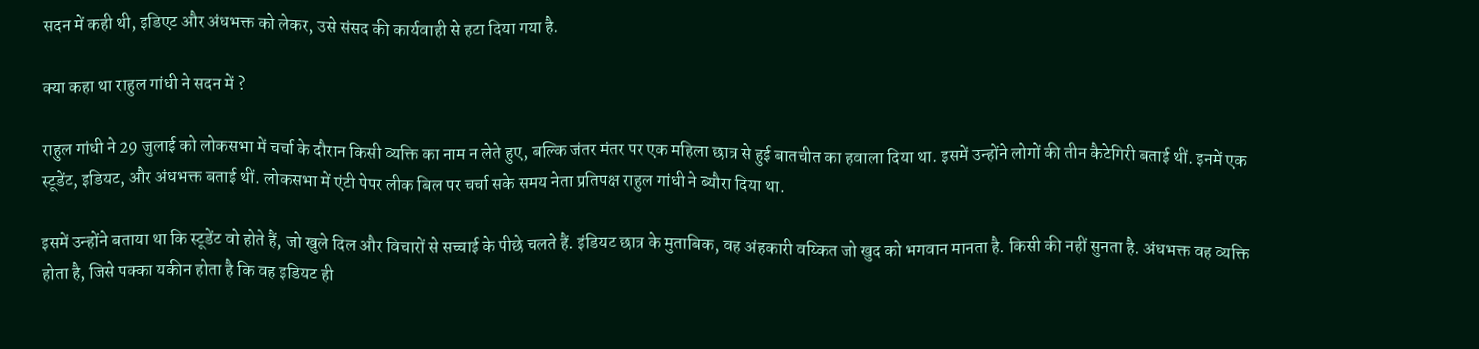सदन में कही थी, इडिएट और अंधभक्त को लेकर, उसे संसद की कार्यवाही से हटा दिया गया है.

क्या कहा था राहुल गांधी ने सदन में ?

राहुल गांधी ने 29 जुलाई को लोकसभा में चर्चा के दौरान किसी व्यक्ति का नाम न लेते हुए, बल्कि जंतर मंतर पर एक महिला छात्र से हुई बातचीत का हवाला दिया था. इसमें उन्होंने लोगों की तीन कैटेगिरी बताई थीं. इनमें एक स्टूडेंट, इडियट, और अंधभक्त बताई थीं. लोकसभा में एंटी पेपर लीक बिल पर चर्चा सके समय नेता प्रतिपक्ष राहुल गांधी ने ब्यौरा दिया था.

इसमें उन्होंने बताया था कि स्टूडेंट वो होते हैं, जो खुले दिल और विचारों से सच्चाई के पीछे चलते हैं. इंडियट छात्र के मुताबिक, वह अंहकारी वय्कित जो खुद को भगवान मानता है. किसी की नहीं सुनता है. अंधभक्त वह व्यक्ति होता है, जिसे पक्का यकीन होता है कि वह इडियट ही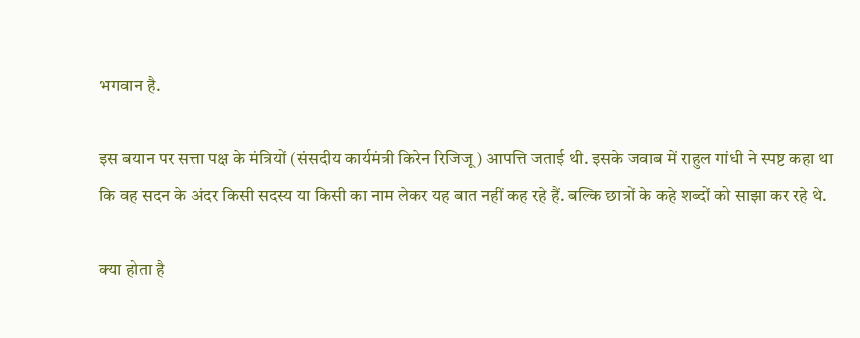भगवान है.

इस बयान पर सत्ता पक्ष के मंत्रियों (संसदीय कार्यमंत्री किरेन रिजिजू) आपत्ति जताई थी. इसके जवाब में राहुल गांधी ने स्पष्ट कहा था कि वह सदन के अंदर किसी सदस्य या किसी का नाम लेकर यह बात नहीं कह रहे हैं. बल्कि छात्रों के कहे शब्दों को साझा कर रहे थे.

क्या होता है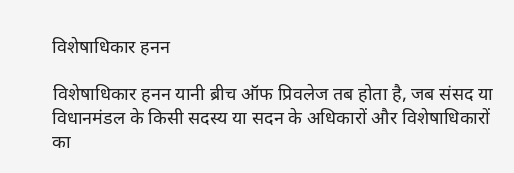विशेषाधिकार हनन

विशेषाधिकार हनन यानी ब्रीच ऑफ प्रिवलेज तब होता है, जब संसद या विधानमंडल के किसी सदस्य या सदन के अधिकारों और विशेषाधिकारों का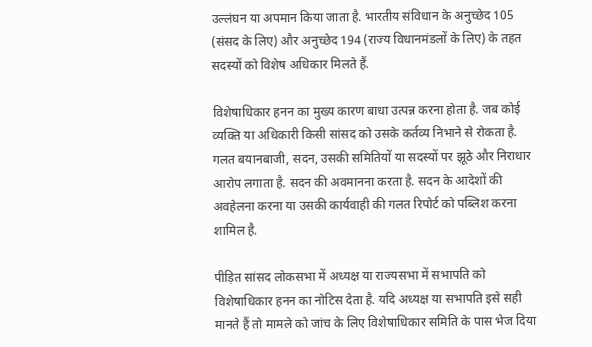उल्लंघन या अपमान किया जाता है. भारतीय संविधान के अनुच्छेद 105 (संसद के लिए) और अनुच्छेद 194 (राज्य विधानमंडलों के लिए) के तहत सदस्यों को विशेष अधिकार मिलते हैं.

विशेषाधिकार हनन का मुख्य कारण बाधा उत्पन्न करना होता है. जब कोई व्यक्ति या अधिकारी किसी सांसद को उसके कर्तव्य निभाने से रोकता है. गलत बयानबाजी, सदन, उसकी समितियों या सदस्यों पर झूठे और निराधार आरोप लगाता है. सदन की अवमानना करता है. सदन के आदेशों की अवहेलना करना या उसकी कार्यवाही की गलत रिपोर्ट को पब्लिश करना शामिल है.

पीड़ित सांसद लोकसभा में अध्यक्ष या राज्यसभा में सभापति को विशेषाधिकार हनन का नोटिस देता है. यदि अध्यक्ष या सभापति इसे सही मानते हैं तो मामले को जांच के लिए विशेषाधिकार समिति के पास भेज दिया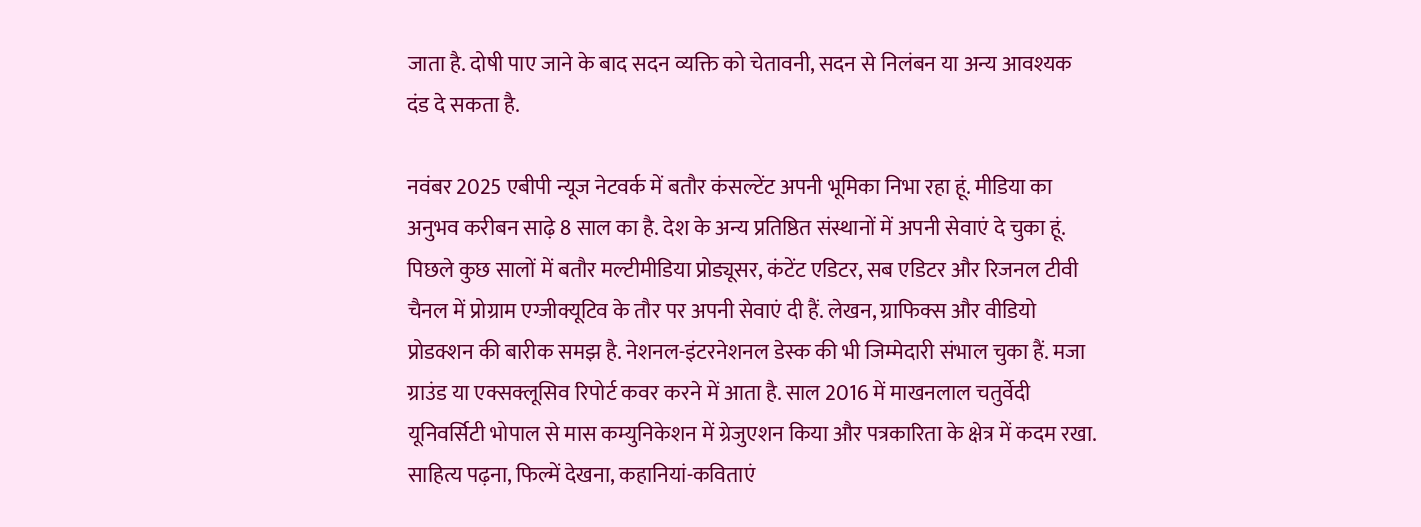जाता है. दोषी पाए जाने के बाद सदन व्यक्ति को चेतावनी, सदन से निलंबन या अन्य आवश्यक दंड दे सकता है.

नवंबर 2025 एबीपी न्यूज नेटवर्क में बतौर कंसल्टेंट अपनी भूमिका निभा रहा हूं. मीडिया का अनुभव करीबन साढ़े 8 साल का है. देश के अन्य प्रतिष्ठित संस्थानों में अपनी सेवाएं दे चुका हूं. पिछले कुछ सालों में बतौर मल्टीमीडिया प्रोड्यूसर, कंटेंट एडिटर, सब एडिटर और रिजनल टीवी चैनल में प्रोग्राम एग्जीक्यूटिव के तौर पर अपनी सेवाएं दी हैं. लेखन, ग्राफिक्स और वीडियो प्रोडक्शन की बारीक समझ है. नेशनल-इंटरनेशनल डेस्क की भी जिम्मेदारी संभाल चुका हैं. मजा ग्राउंड या एक्सक्लूसिव रिपोर्ट कवर करने में आता है. साल 2016 में माखनलाल चतुर्वेदी यूनिवर्सिटी भोपाल से मास कम्युनिकेशन में ग्रेजुएशन किया और पत्रकारिता के क्षेत्र में कदम रखा. साहित्य पढ़ना, फिल्में देखना, कहानियां-कविताएं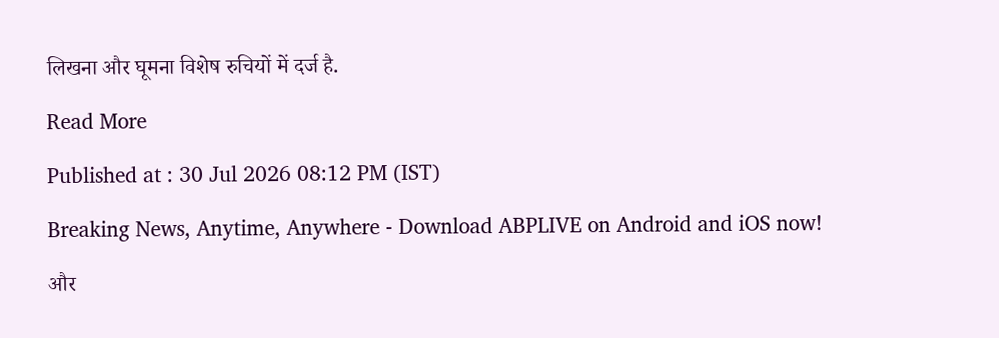लिखना और घूमना विशेष रुचियों में दर्ज है.

Read More

Published at : 30 Jul 2026 08:12 PM (IST)

Breaking News, Anytime, Anywhere - Download ABPLIVE on Android and iOS now!

और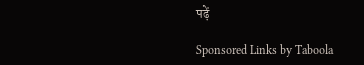पढ़ें

Sponsored Links by Taboola